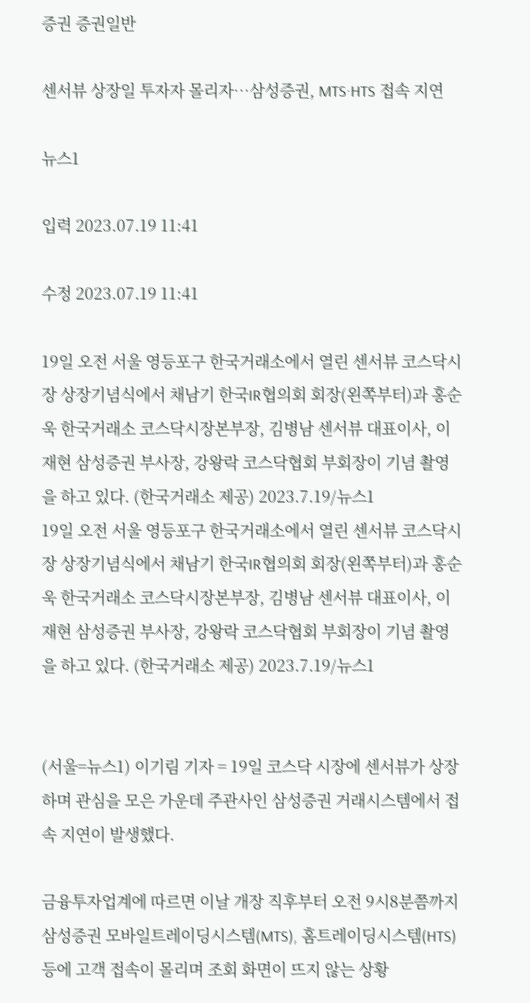증권 증권일반

센서뷰 상장일 투자자 몰리자…삼성증권, MTS·HTS 접속 지연

뉴스1

입력 2023.07.19 11:41

수정 2023.07.19 11:41

19일 오전 서울 영등포구 한국거래소에서 열린 센서뷰 코스닥시장 상장기념식에서 채남기 한국IR협의회 회장(왼쪽부터)과 홍순욱 한국거래소 코스닥시장본부장, 김병남 센서뷰 대표이사, 이재현 삼성증권 부사장, 강왕락 코스닥협회 부회장이 기념 촬영을 하고 있다. (한국거래소 제공) 2023.7.19/뉴스1
19일 오전 서울 영등포구 한국거래소에서 열린 센서뷰 코스닥시장 상장기념식에서 채남기 한국IR협의회 회장(왼쪽부터)과 홍순욱 한국거래소 코스닥시장본부장, 김병남 센서뷰 대표이사, 이재현 삼성증권 부사장, 강왕락 코스닥협회 부회장이 기념 촬영을 하고 있다. (한국거래소 제공) 2023.7.19/뉴스1


(서울=뉴스1) 이기림 기자 = 19일 코스닥 시장에 센서뷰가 상장하며 관심을 모은 가운데 주관사인 삼성증권 거래시스템에서 접속 지연이 발생했다.

금융투자업계에 따르면 이날 개장 직후부터 오전 9시8분쯤까지 삼성증권 모바일트레이딩시스템(MTS), 홈트레이딩시스템(HTS) 등에 고객 접속이 몰리며 조회 화면이 뜨지 않는 상황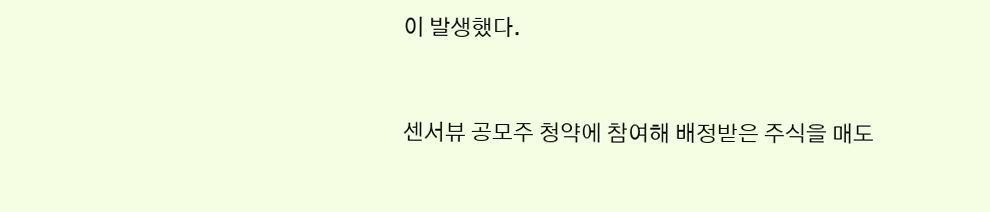이 발생했다.


센서뷰 공모주 청약에 참여해 배정받은 주식을 매도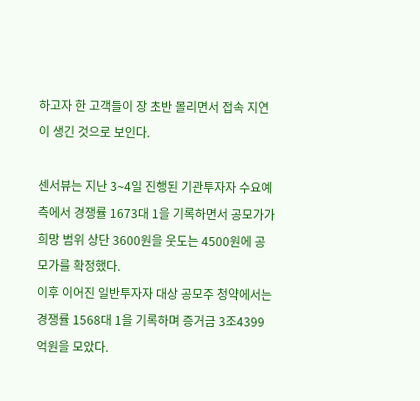하고자 한 고객들이 장 초반 몰리면서 접속 지연이 생긴 것으로 보인다.

센서뷰는 지난 3∼4일 진행된 기관투자자 수요예측에서 경쟁률 1673대 1을 기록하면서 공모가가 희망 범위 상단 3600원을 웃도는 4500원에 공모가를 확정했다.
이후 이어진 일반투자자 대상 공모주 청약에서는 경쟁률 1568대 1을 기록하며 증거금 3조4399억원을 모았다.